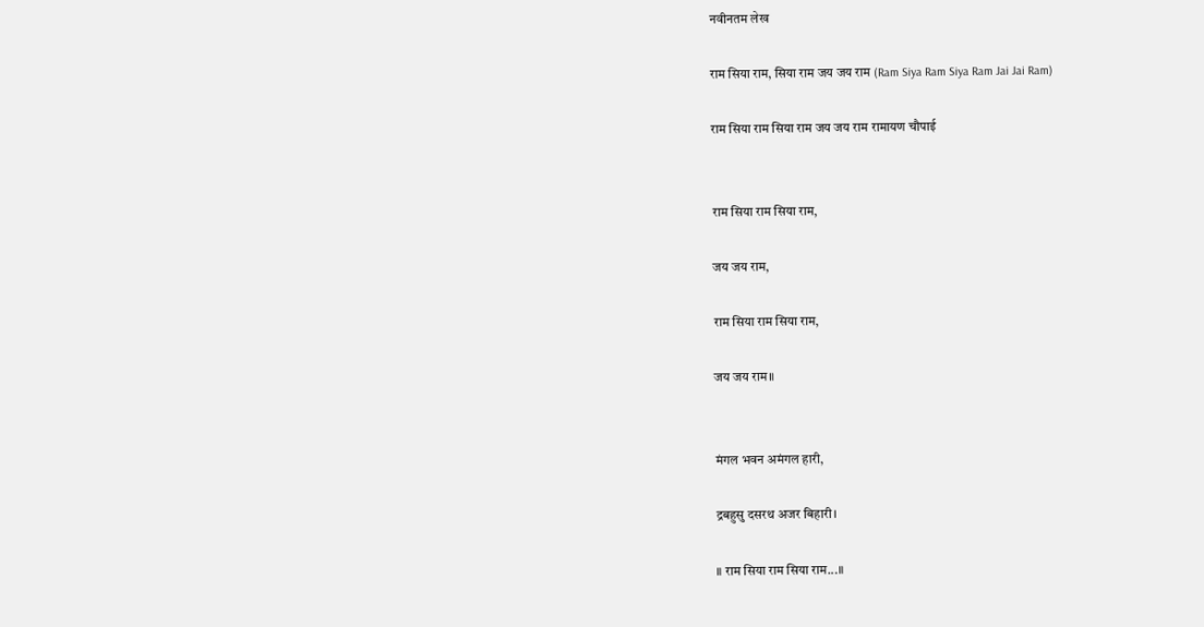नवीनतम लेख

राम सिया राम, सिया राम जय जय राम (Ram Siya Ram Siya Ram Jai Jai Ram)

राम सिया राम सिया राम जय जय राम रामायण चौपाई


राम सिया राम सिया राम,

जय जय राम,

राम सिया राम सिया राम,

जय जय राम॥


मंगल भवन अमंगल हारी,

द्रबहुसु दसरथ अजर बिहारी।

॥ राम सिया राम सिया राम...॥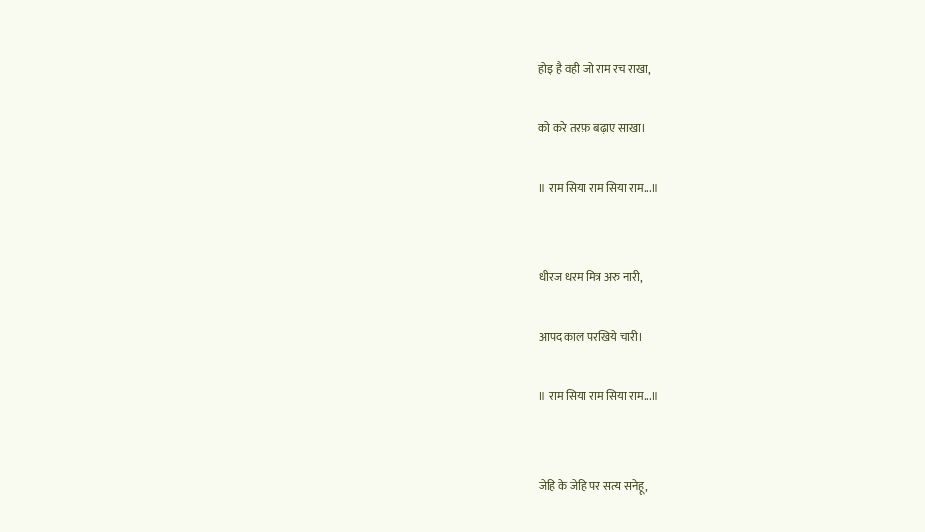होइ है वही जो राम रच राखा,

को करे तरफ़ बढ़ाए साखा।

॥ राम सिया राम सिया राम...॥


धीरज धरम मित्र अरु नारी,

आपद काल परखिये चारी।

॥ राम सिया राम सिया राम...॥


जेहि के जेहि पर सत्य सनेहू,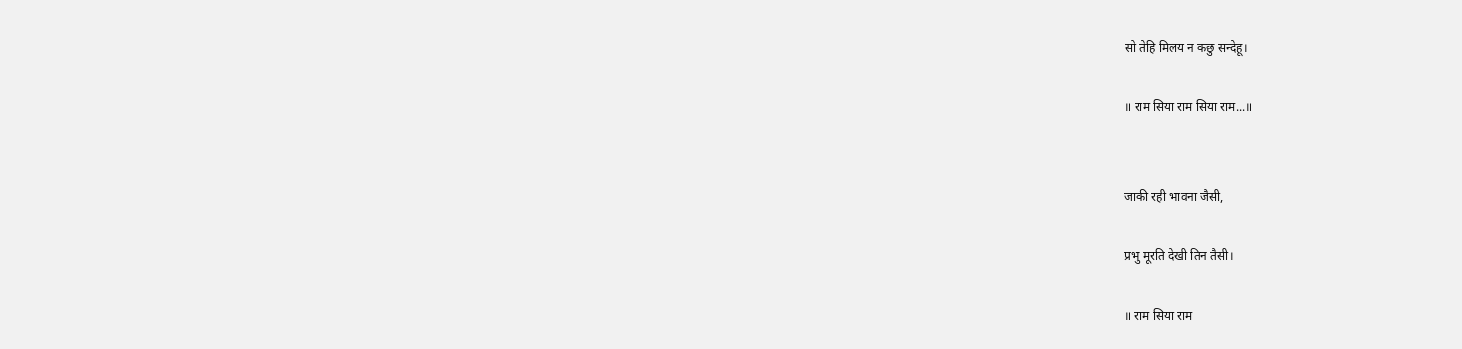सो तेहि मिलय न कछु सन्देहू।

॥ राम सिया राम सिया राम...॥


जाकी रही भावना जैसी,

प्रभु मूरति देखी तिन तैसी।

॥ राम सिया राम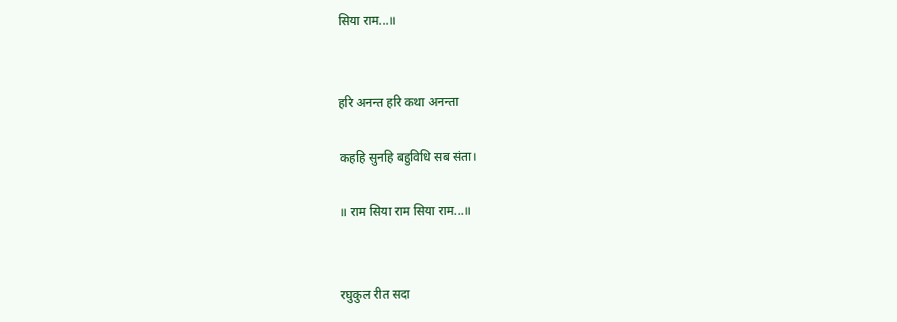सिया राम...॥


हरि अनन्त हरि कथा अनन्ता

कहहि सुनहि बहुविधि सब संता।

॥ राम सिया राम सिया राम...॥


रघुकुल रीत सदा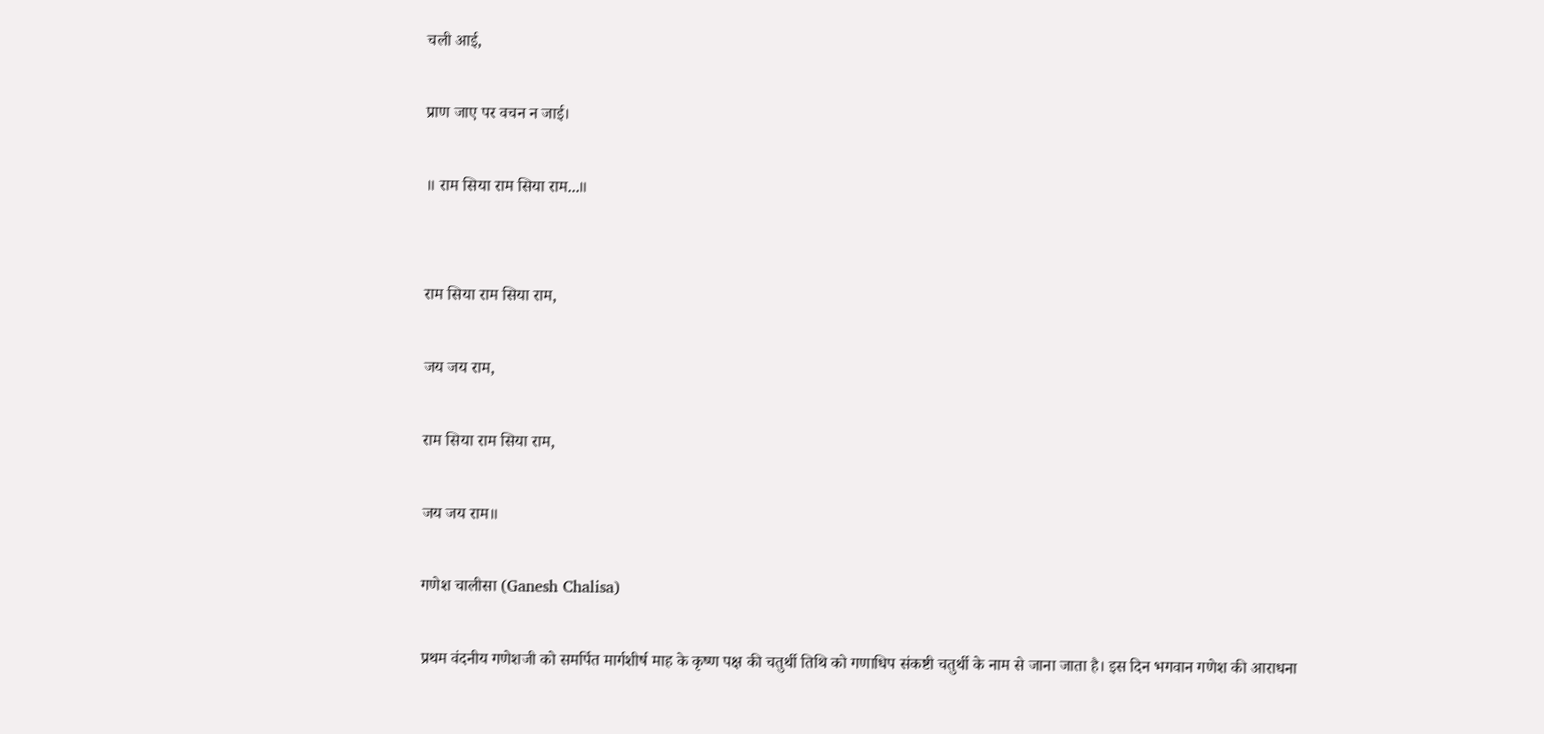चली आई,

प्राण जाए पर वचन न जाई।

॥ राम सिया राम सिया राम...॥


राम सिया राम सिया राम,

जय जय राम,

राम सिया राम सिया राम,

जय जय राम॥

गणेश चालीसा (Ganesh Chalisa)

प्रथम वंदनीय गणेशजी को समर्पित मार्गशीर्ष माह के कृष्ण पक्ष की चतुर्थी तिथि को गणाधिप संकष्टी चतुर्थी के नाम से जाना जाता है। इस दिन भगवान गणेश की आराधना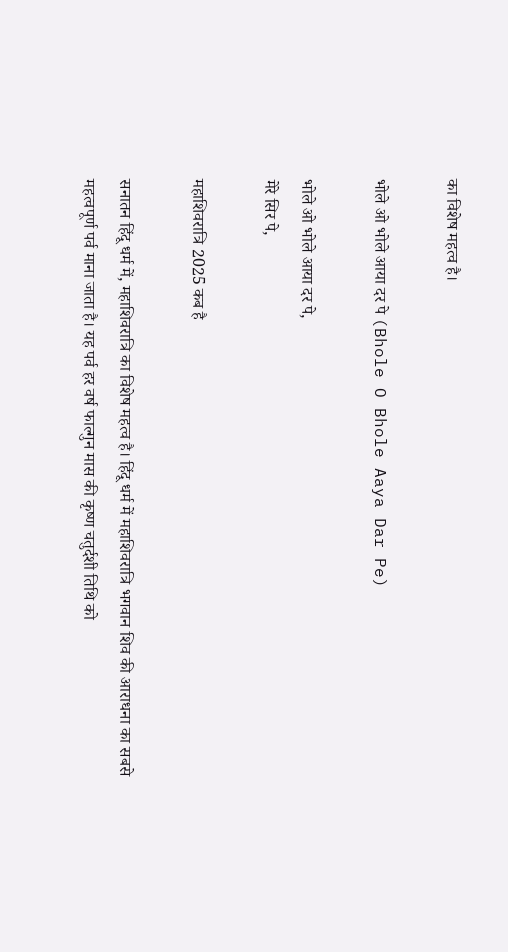का विशेष महत्व है।

भोले ओ भोले आया दर पे (Bhole O Bhole Aaya Dar Pe)

भोले ओ भोले आया दर पे,
मेरे सिर पे,

महाशिवरात्रि 2025 कब है

सनातन हिंदू धर्म में, महाशिवरात्रि का विशेष महत्व है। हिंदू धर्म में महाशिवरात्रि भगवान शिव की आराधना का सबसे महत्वपूर्ण पर्व माना जाता है। यह पर्व हर वर्ष फाल्गुन मास की कृष्ण चतुर्दशी तिथि को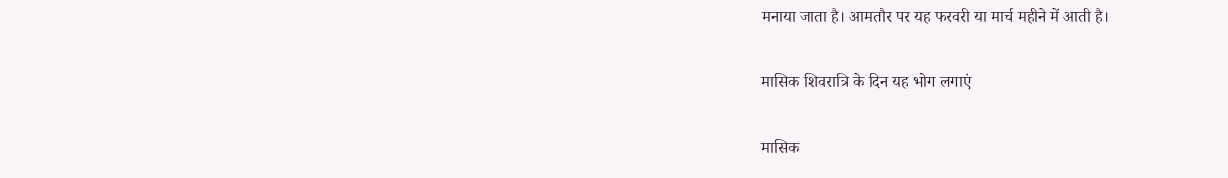मनाया जाता है। आमतौर पर यह फरवरी या मार्च महीने में आती है।

मासिक शिवरात्रि के दिन यह भोग लगाएं

मासिक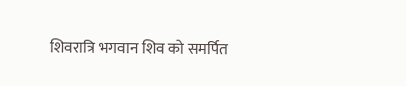शिवरात्रि भगवान शिव को समर्पित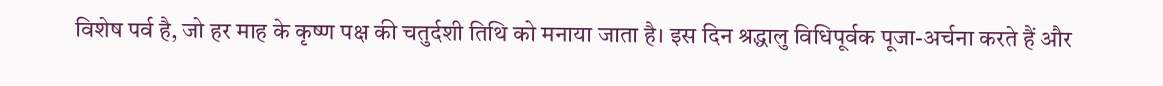विशेष पर्व है, जो हर माह के कृष्ण पक्ष की चतुर्दशी तिथि को मनाया जाता है। इस दिन श्रद्धालु विधिपूर्वक पूजा-अर्चना करते हैं और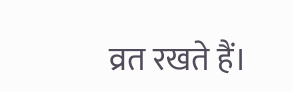व्रत रखते हैं।